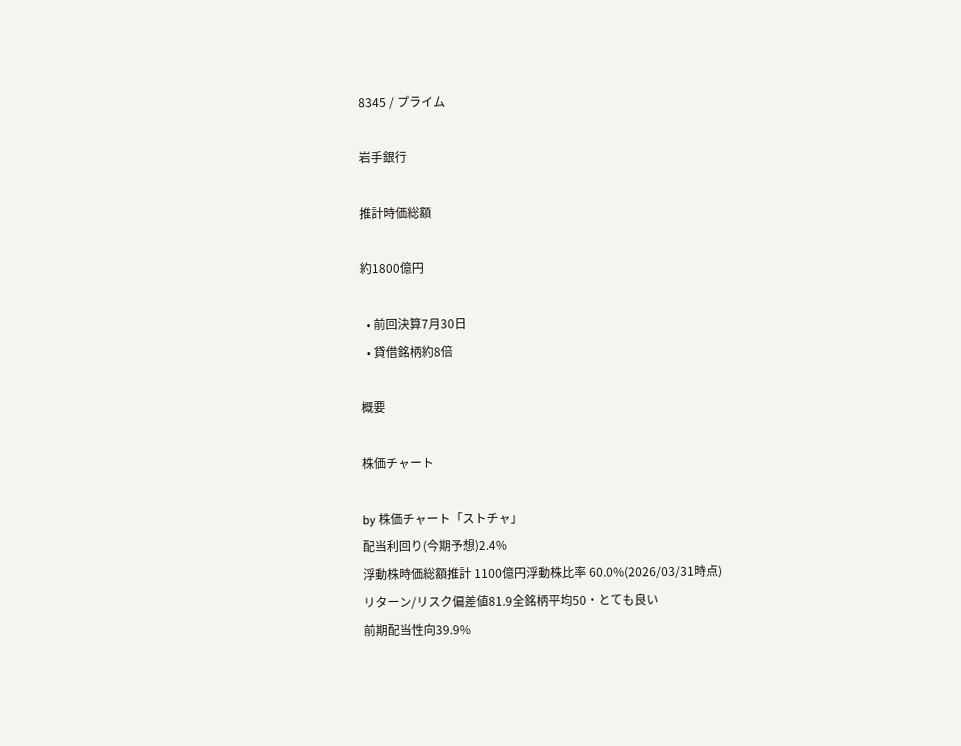8345 / プライム

岩手銀行

推計時価総額

約1800億円

  • 前回決算7月30日
  • 貸借銘柄約8倍

概要

株価チャート

by 株価チャート「ストチャ」
配当利回り(今期予想)2.4%
浮動株時価総額推計 1100億円浮動株比率 60.0%(2026/03/31時点)
リターン/リスク偏差値81.9全銘柄平均50・とても良い
前期配当性向39.9%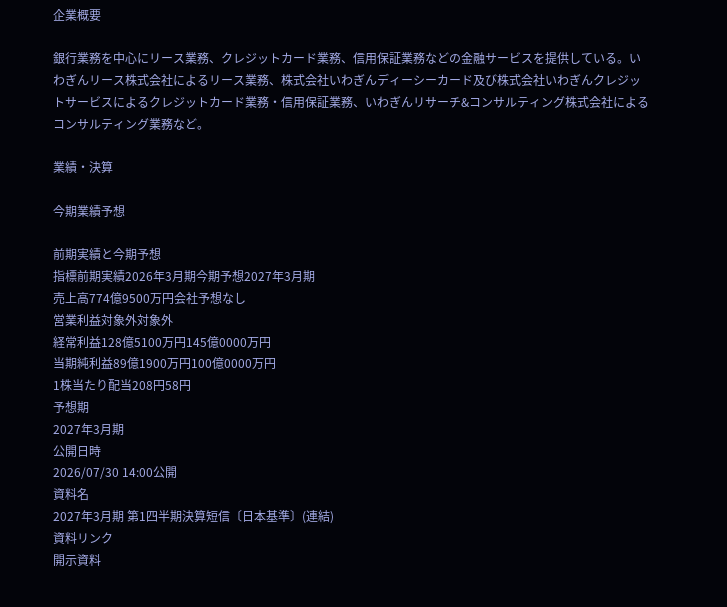企業概要

銀行業務を中心にリース業務、クレジットカード業務、信用保証業務などの金融サービスを提供している。いわぎんリース株式会社によるリース業務、株式会社いわぎんディーシーカード及び株式会社いわぎんクレジットサービスによるクレジットカード業務・信用保証業務、いわぎんリサーチ&コンサルティング株式会社によるコンサルティング業務など。

業績・決算

今期業績予想

前期実績と今期予想
指標前期実績2026年3月期今期予想2027年3月期
売上高774億9500万円会社予想なし
営業利益対象外対象外
経常利益128億5100万円145億0000万円
当期純利益89億1900万円100億0000万円
1株当たり配当208円58円
予想期
2027年3月期
公開日時
2026/07/30 14:00公開
資料名
2027年3月期 第1四半期決算短信〔日本基準〕(連結)
資料リンク
開示資料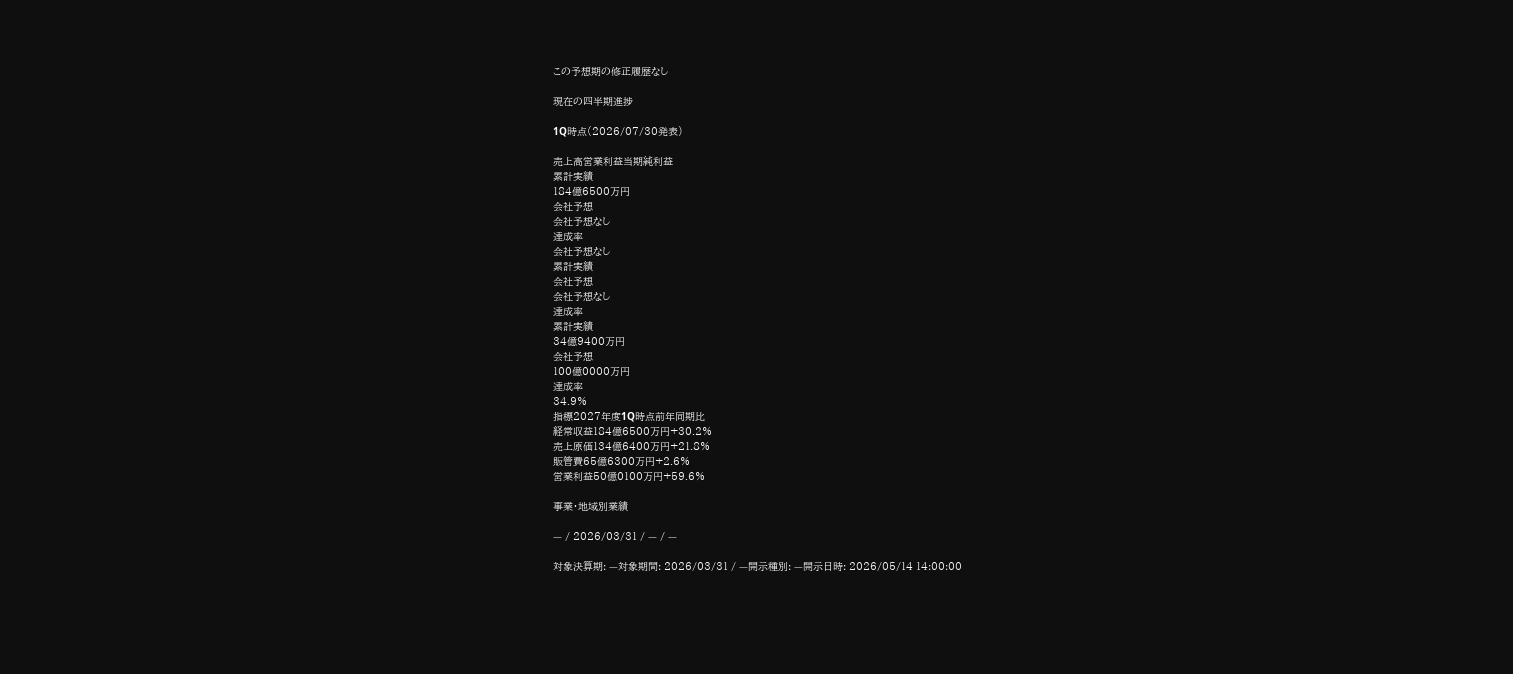この予想期の修正履歴なし

現在の四半期進捗

1Q時点(2026/07/30発表)

売上高営業利益当期純利益
累計実績
184億6500万円
会社予想
会社予想なし
達成率
会社予想なし
累計実績
会社予想
会社予想なし
達成率
累計実績
34億9400万円
会社予想
100億0000万円
達成率
34.9%
指標2027年度1Q時点前年同期比
経常収益184億6500万円+30.2%
売上原価134億6400万円+21.8%
販管費65億6300万円+2.6%
営業利益50億0100万円+59.6%

事業・地域別業績

— / 2026/03/31 / — / —

対象決算期: —対象期間: 2026/03/31 / —開示種別: —開示日時: 2026/05/14 14:00:00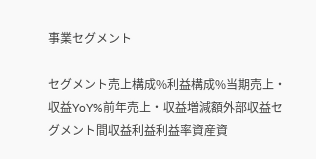事業セグメント

セグメント売上構成%利益構成%当期売上・収益YoY%前年売上・収益増減額外部収益セグメント間収益利益利益率資産資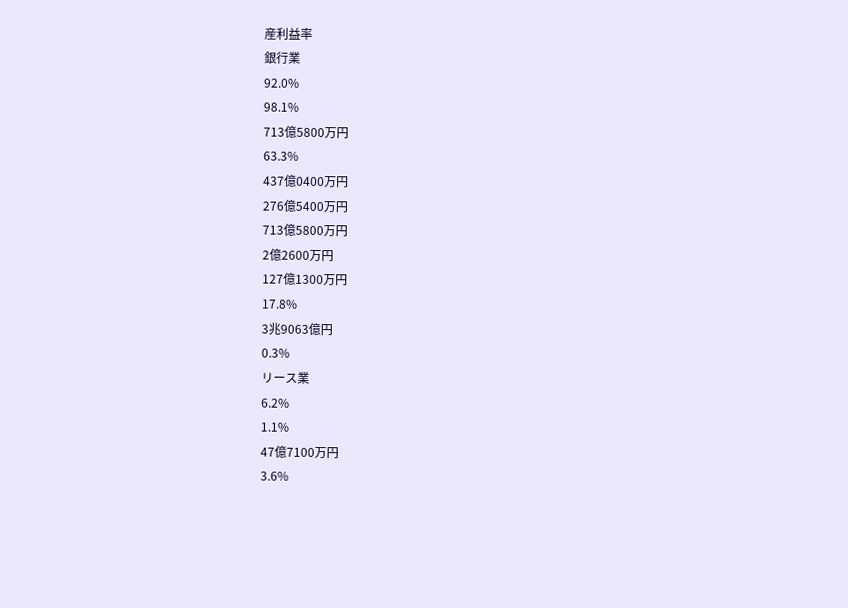産利益率
銀行業
92.0%
98.1%
713億5800万円
63.3%
437億0400万円
276億5400万円
713億5800万円
2億2600万円
127億1300万円
17.8%
3兆9063億円
0.3%
リース業
6.2%
1.1%
47億7100万円
3.6%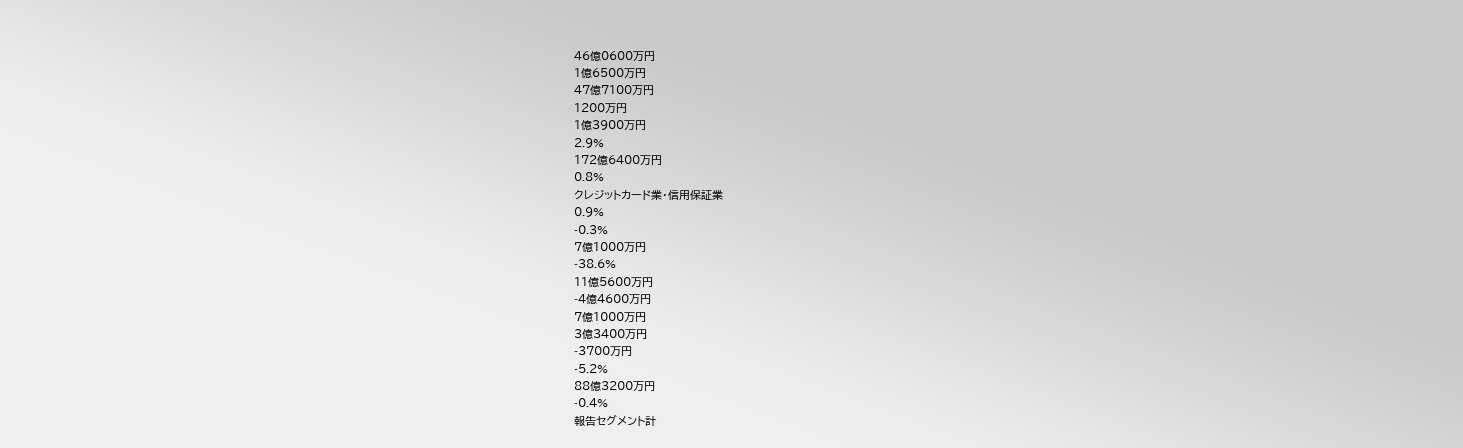46億0600万円
1億6500万円
47億7100万円
1200万円
1億3900万円
2.9%
172億6400万円
0.8%
クレジットカード業・信用保証業
0.9%
-0.3%
7億1000万円
-38.6%
11億5600万円
-4億4600万円
7億1000万円
3億3400万円
-3700万円
-5.2%
88億3200万円
-0.4%
報告セグメント計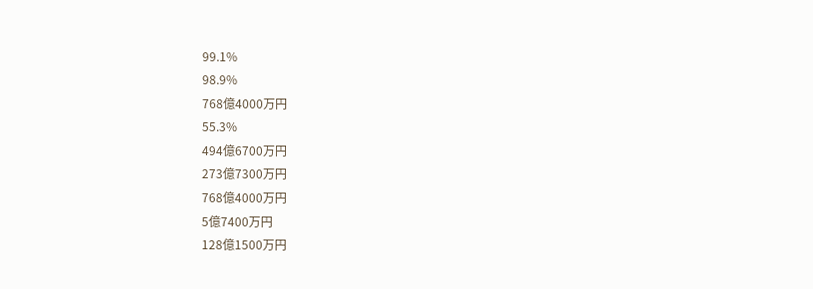99.1%
98.9%
768億4000万円
55.3%
494億6700万円
273億7300万円
768億4000万円
5億7400万円
128億1500万円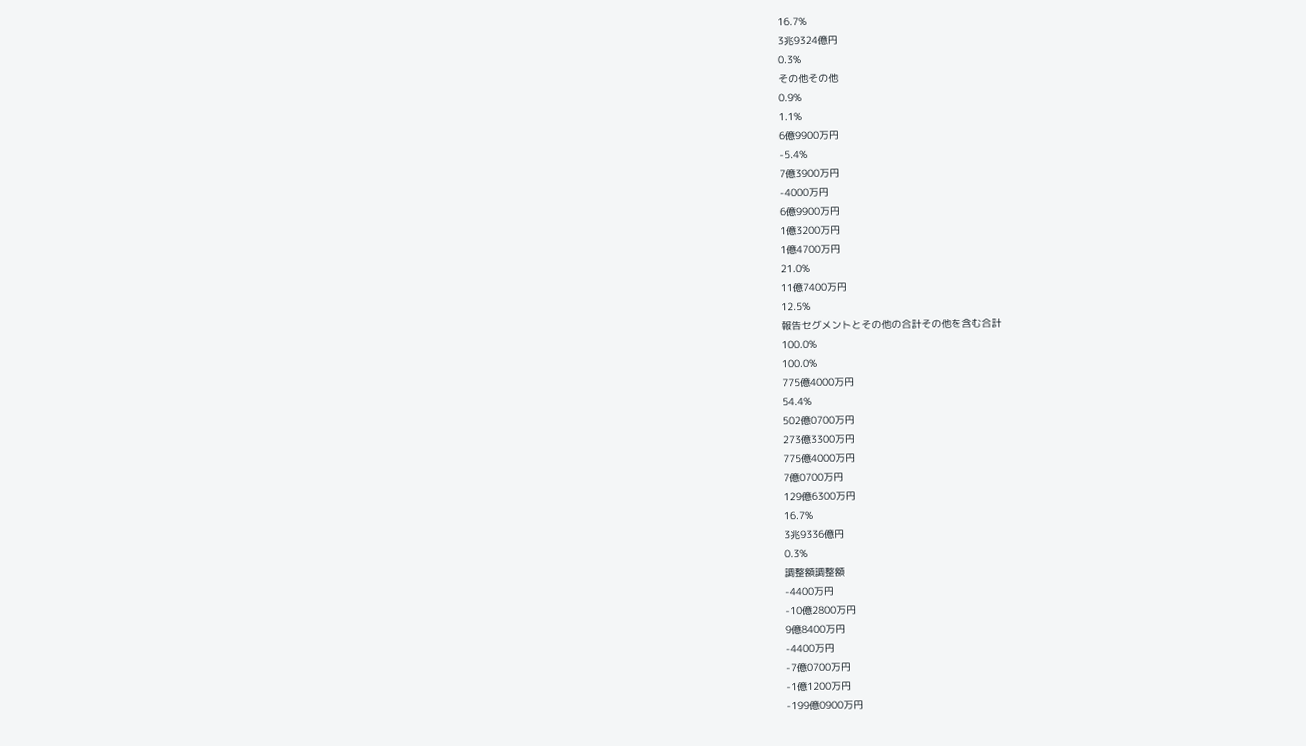16.7%
3兆9324億円
0.3%
その他その他
0.9%
1.1%
6億9900万円
-5.4%
7億3900万円
-4000万円
6億9900万円
1億3200万円
1億4700万円
21.0%
11億7400万円
12.5%
報告セグメントとその他の合計その他を含む合計
100.0%
100.0%
775億4000万円
54.4%
502億0700万円
273億3300万円
775億4000万円
7億0700万円
129億6300万円
16.7%
3兆9336億円
0.3%
調整額調整額
-4400万円
-10億2800万円
9億8400万円
-4400万円
-7億0700万円
-1億1200万円
-199億0900万円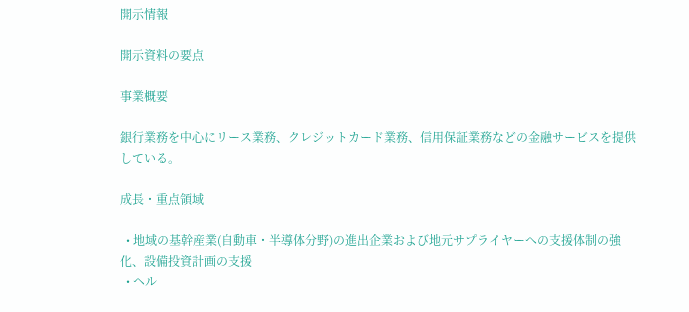開示情報

開示資料の要点

事業概要

銀行業務を中心にリース業務、クレジットカード業務、信用保証業務などの金融サービスを提供している。

成長・重点領域

  • 地域の基幹産業(自動車・半導体分野)の進出企業および地元サプライヤーへの支援体制の強化、設備投資計画の支援
  • ヘル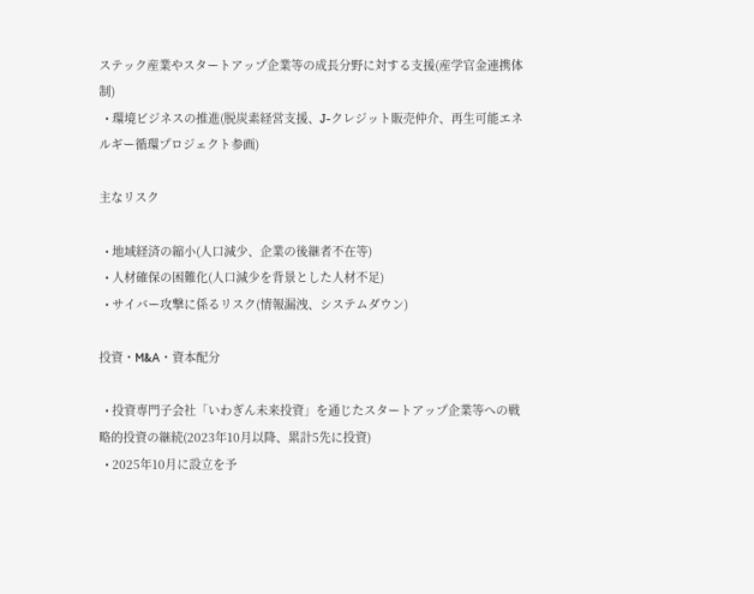ステック産業やスタートアップ企業等の成長分野に対する支援(産学官金連携体制)
  • 環境ビジネスの推進(脱炭素経営支援、J-クレジット販売仲介、再生可能エネルギー循環プロジェクト参画)

主なリスク

  • 地域経済の縮小(人口減少、企業の後継者不在等)
  • 人材確保の困難化(人口減少を背景とした人材不足)
  • サイバー攻撃に係るリスク(情報漏洩、システムダウン)

投資・M&A・資本配分

  • 投資専門子会社「いわぎん未来投資」を通じたスタートアップ企業等への戦略的投資の継続(2023年10月以降、累計5先に投資)
  • 2025年10月に設立を予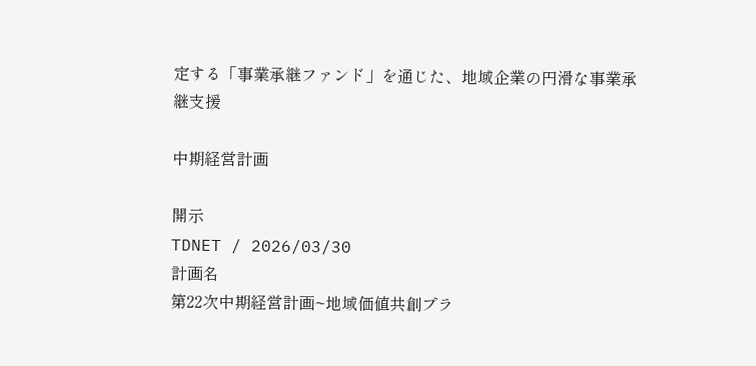定する「事業承継ファンド」を通じた、地域企業の円滑な事業承継支援

中期経営計画

開示
TDNET / 2026/03/30
計画名
第22次中期経営計画~地域価値共創プラ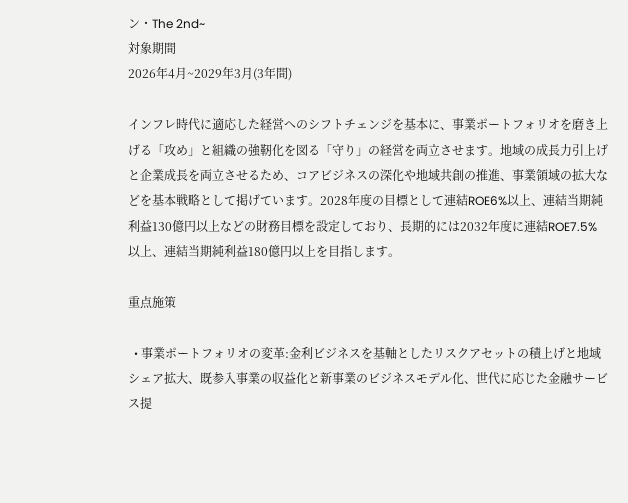ン・The 2nd~
対象期間
2026年4月~2029年3月(3年間)

インフレ時代に適応した経営へのシフトチェンジを基本に、事業ポートフォリオを磨き上げる「攻め」と組織の強靭化を図る「守り」の経営を両立させます。地域の成長力引上げと企業成長を両立させるため、コアビジネスの深化や地域共創の推進、事業領域の拡大などを基本戦略として掲げています。2028年度の目標として連結ROE6%以上、連結当期純利益130億円以上などの財務目標を設定しており、長期的には2032年度に連結ROE7.5%以上、連結当期純利益180億円以上を目指します。

重点施策

  • 事業ポートフォリオの変革:金利ビジネスを基軸としたリスクアセットの積上げと地域シェア拡大、既参入事業の収益化と新事業のビジネスモデル化、世代に応じた金融サービス提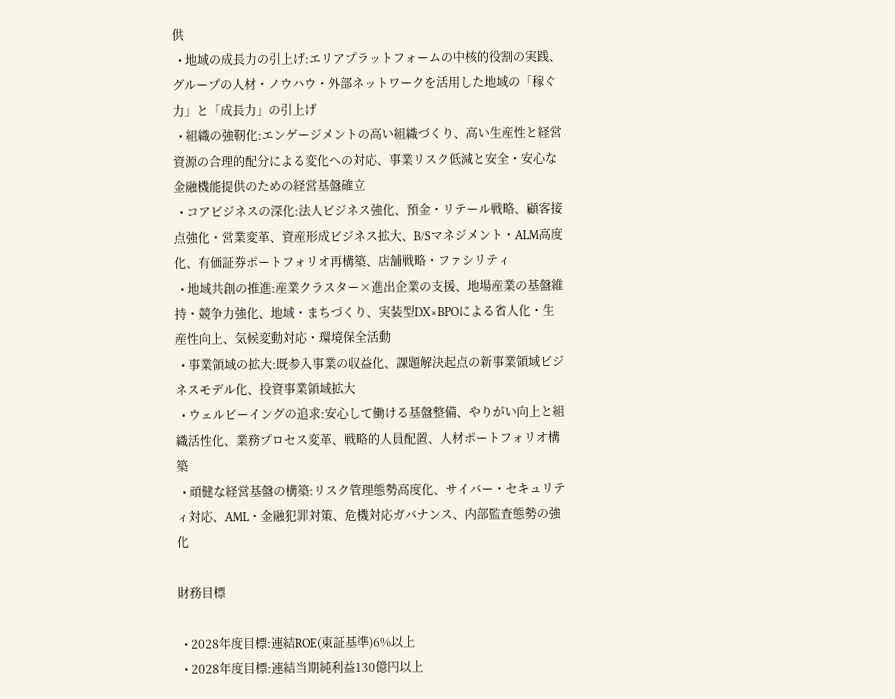供
  • 地域の成長力の引上げ:エリアプラットフォームの中核的役割の実践、グループの人材・ノウハウ・外部ネットワークを活用した地域の「稼ぐ力」と「成長力」の引上げ
  • 組織の強靭化:エンゲージメントの高い組織づくり、高い生産性と経営資源の合理的配分による変化への対応、事業リスク低減と安全・安心な金融機能提供のための経営基盤確立
  • コアビジネスの深化:法人ビジネス強化、預金・リテール戦略、顧客接点強化・営業変革、資産形成ビジネス拡大、B/Sマネジメント・ALM高度化、有価証券ポートフォリオ再構築、店舗戦略・ファシリティ
  • 地域共創の推進:産業クラスター×進出企業の支援、地場産業の基盤維持・競争力強化、地域・まちづくり、実装型DX×BPOによる省人化・生産性向上、気候変動対応・環境保全活動
  • 事業領域の拡大:既参入事業の収益化、課題解決起点の新事業領域ビジネスモデル化、投資事業領域拡大
  • ウェルビーイングの追求:安心して働ける基盤整備、やりがい向上と組織活性化、業務プロセス変革、戦略的人員配置、人材ポートフォリオ構築
  • 頑健な経営基盤の構築:リスク管理態勢高度化、サイバー・セキュリティ対応、AML・金融犯罪対策、危機対応ガバナンス、内部監査態勢の強化

財務目標

  • 2028年度目標:連結ROE(東証基準)6%以上
  • 2028年度目標:連結当期純利益130億円以上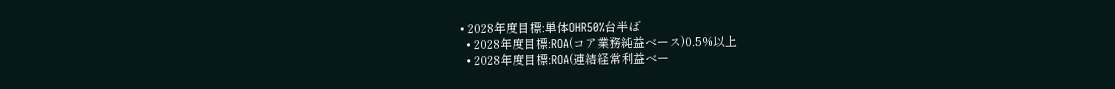• 2028年度目標:単体OHR50%台半ば
  • 2028年度目標:ROA(コア業務純益ベース)0.5%以上
  • 2028年度目標:ROA(連結経常利益ベー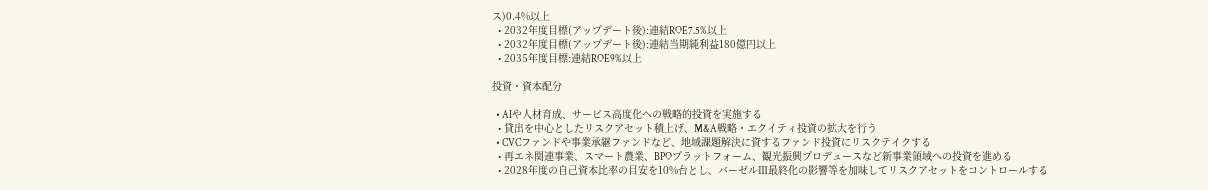ス)0.4%以上
  • 2032年度目標(アップデート後):連結ROE7.5%以上
  • 2032年度目標(アップデート後):連結当期純利益180億円以上
  • 2035年度目標:連結ROE9%以上

投資・資本配分

  • AIや人材育成、サービス高度化への戦略的投資を実施する
  • 貸出を中心としたリスクアセット積上げ、M&A戦略・エクイティ投資の拡大を行う
  • CVCファンドや事業承継ファンドなど、地域課題解決に資するファンド投資にリスクテイクする
  • 再エネ関連事業、スマート農業、BPOプラットフォーム、観光振興プロデュースなど新事業領域への投資を進める
  • 2028年度の自己資本比率の目安を10%台とし、バーゼルⅢ最終化の影響等を加味してリスクアセットをコントロールする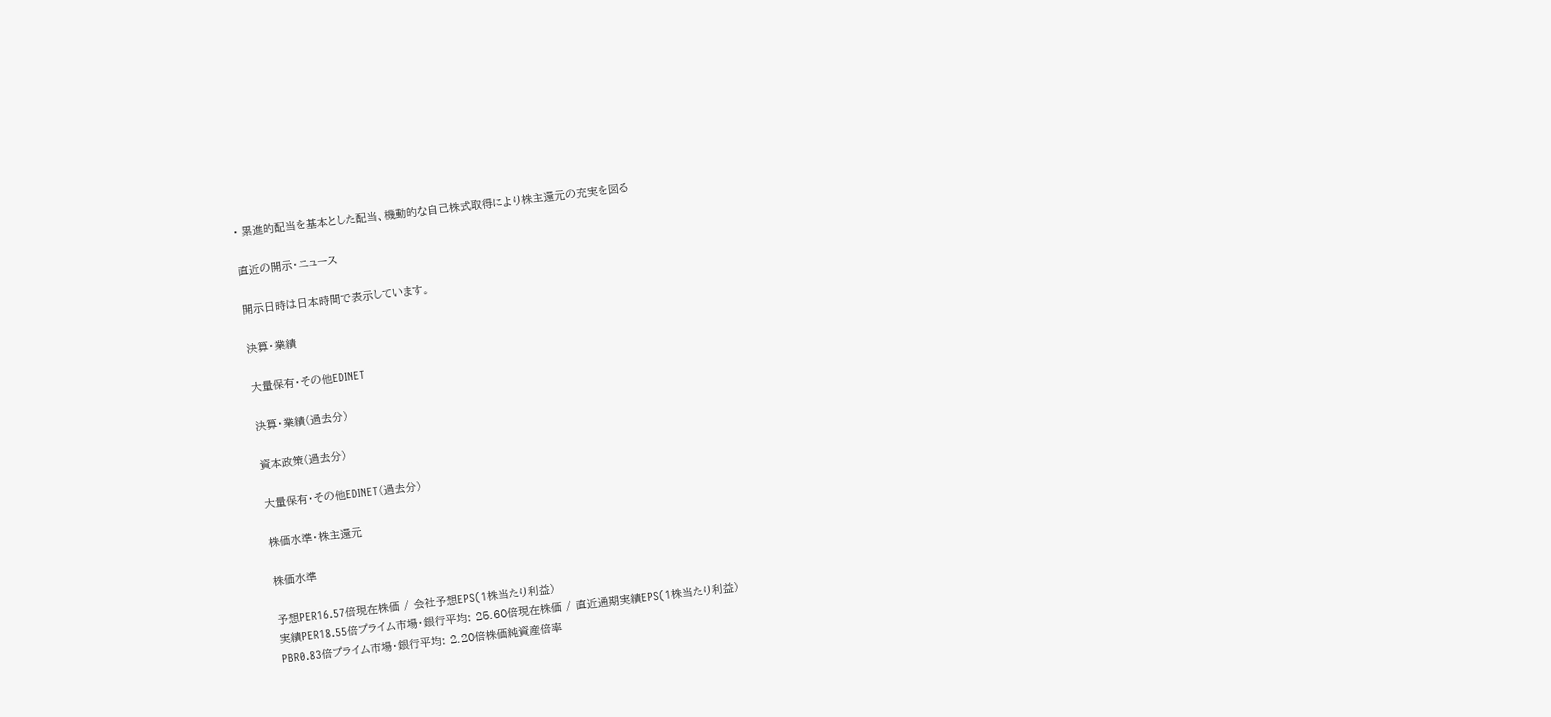• 累進的配当を基本とした配当、機動的な自己株式取得により株主還元の充実を図る

直近の開示・ニュース

開示日時は日本時間で表示しています。

決算・業績

大量保有・その他EDINET

決算・業績(過去分)

資本政策(過去分)

大量保有・その他EDINET(過去分)

株価水準・株主還元

株価水準

予想PER16.57倍現在株価 / 会社予想EPS(1株当たり利益)
実績PER18.55倍プライム市場・銀行平均: 25.60倍現在株価 / 直近通期実績EPS(1株当たり利益)
PBR0.83倍プライム市場・銀行平均: 2.20倍株価純資産倍率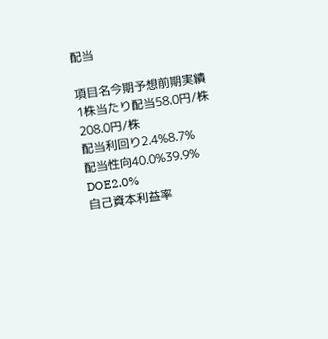配当

項目名今期予想前期実績
1株当たり配当58.0円/株208.0円/株
配当利回り2.4%8.7%
配当性向40.0%39.9%
DOE2.0%
自己資本利益率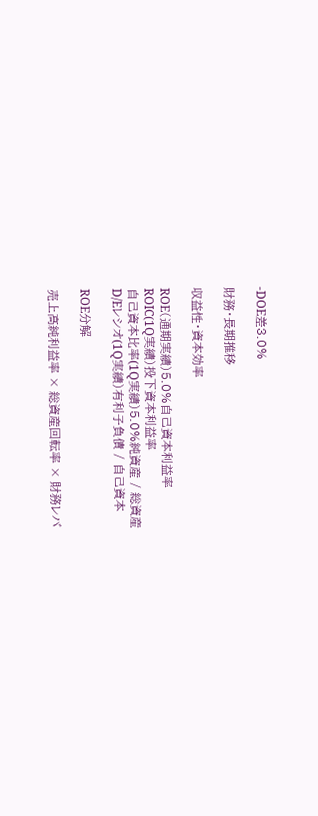-DOE差3.0%

財務・長期推移

収益性・資本効率

ROE(通期実績)5.0%自己資本利益率
ROIC(1Q実績)投下資本利益率
自己資本比率(1Q実績)5.0%純資産 / 総資産
D/Eレシオ(1Q実績)有利子負債 / 自己資本

ROE分解

売上高純利益率 × 総資産回転率 × 財務レバ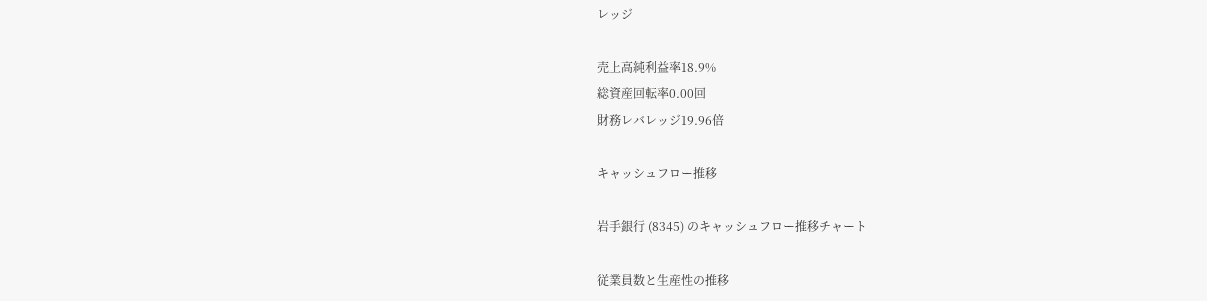レッジ

売上高純利益率18.9%
総資産回転率0.00回
財務レバレッジ19.96倍

キャッシュフロー推移

岩手銀行 (8345) のキャッシュフロー推移チャート

従業員数と生産性の推移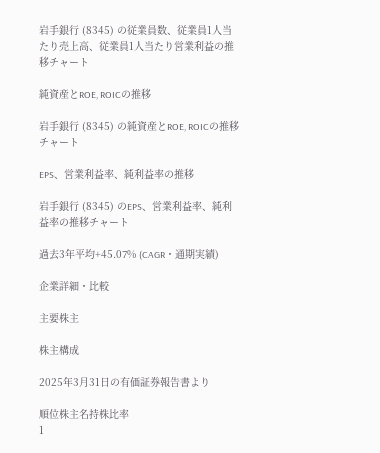岩手銀行 (8345) の従業員数、従業員1人当たり売上高、従業員1人当たり営業利益の推移チャート

純資産とROE, ROICの推移

岩手銀行 (8345) の純資産とROE, ROICの推移チャート

EPS、営業利益率、純利益率の推移

岩手銀行 (8345) のEPS、営業利益率、純利益率の推移チャート

過去3年平均+45.07% (CAGR・通期実績)

企業詳細・比較

主要株主

株主構成

2025年3月31日の有価証券報告書より

順位株主名持株比率
1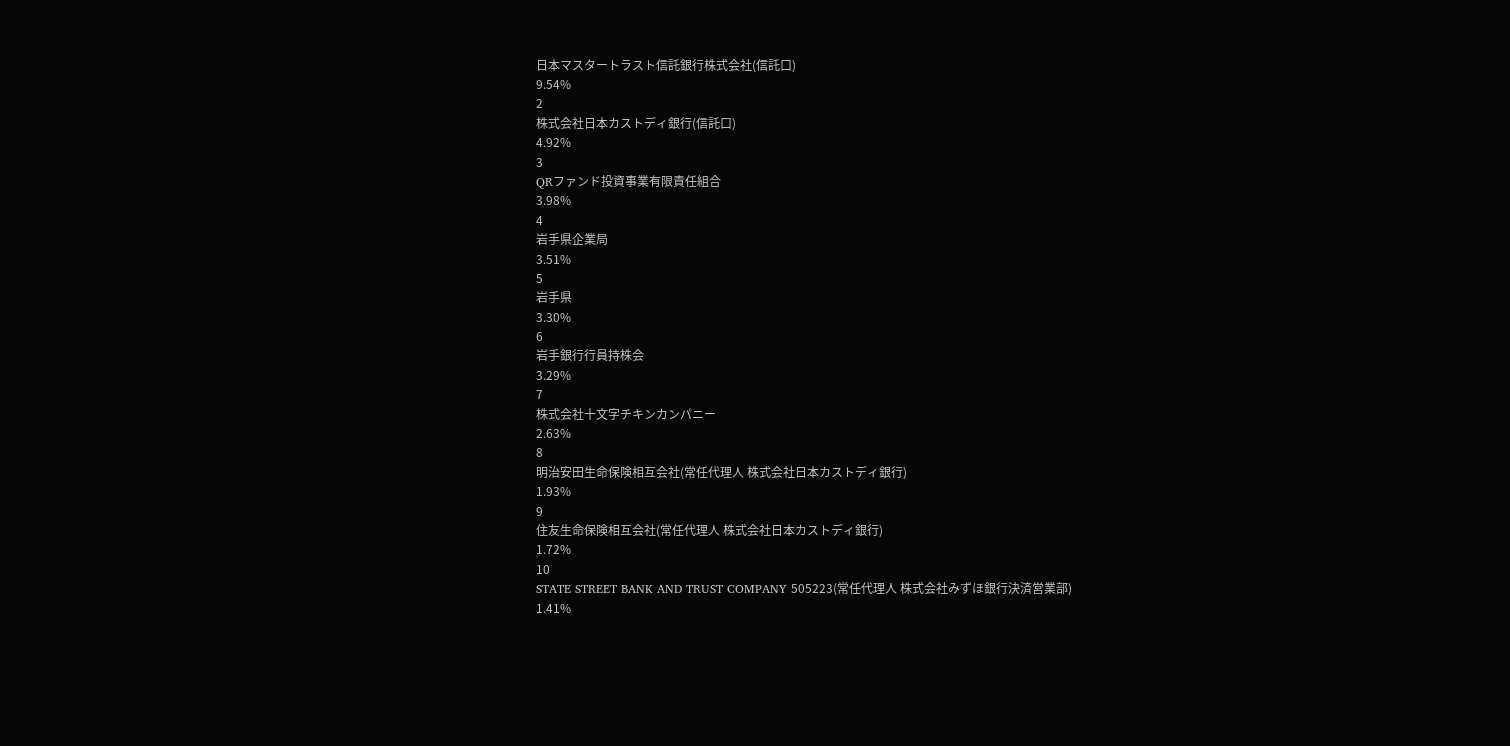日本マスタートラスト信託銀行株式会社(信託口)
9.54%
2
株式会社日本カストディ銀行(信託口)
4.92%
3
QRファンド投資事業有限責任組合
3.98%
4
岩手県企業局
3.51%
5
岩手県
3.30%
6
岩手銀行行員持株会
3.29%
7
株式会社十文字チキンカンパニー
2.63%
8
明治安田生命保険相互会社(常任代理人 株式会社日本カストディ銀行)
1.93%
9
住友生命保険相互会社(常任代理人 株式会社日本カストディ銀行)
1.72%
10
STATE STREET BANK AND TRUST COMPANY 505223(常任代理人 株式会社みずほ銀行決済営業部)
1.41%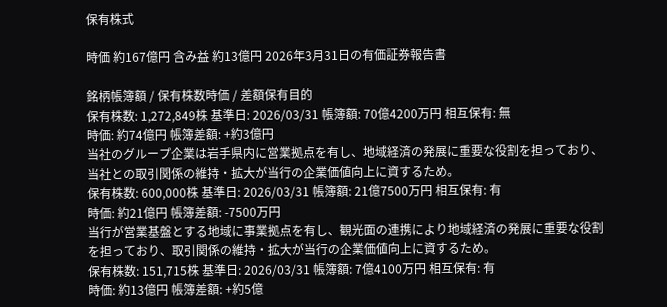保有株式

時価 約167億円 含み益 約13億円 2026年3月31日の有価証券報告書

銘柄帳簿額 / 保有株数時価 / 差額保有目的
保有株数: 1,272,849株 基準日: 2026/03/31 帳簿額: 70億4200万円 相互保有: 無
時価: 約74億円 帳簿差額: +約3億円
当社のグループ企業は岩手県内に営業拠点を有し、地域経済の発展に重要な役割を担っており、当社との取引関係の維持・拡大が当行の企業価値向上に資するため。
保有株数: 600,000株 基準日: 2026/03/31 帳簿額: 21億7500万円 相互保有: 有
時価: 約21億円 帳簿差額: -7500万円
当行が営業基盤とする地域に事業拠点を有し、観光面の連携により地域経済の発展に重要な役割を担っており、取引関係の維持・拡大が当行の企業価値向上に資するため。
保有株数: 151,715株 基準日: 2026/03/31 帳簿額: 7億4100万円 相互保有: 有
時価: 約13億円 帳簿差額: +約5億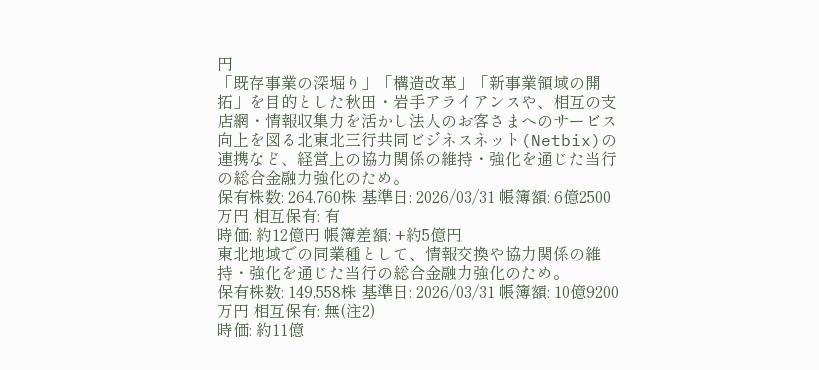円
「既存事業の深堀り」「構造改革」「新事業領域の開拓」を目的とした秋田・岩手アライアンスや、相互の支店網・情報収集力を活かし法人のお客さまへのサービス向上を図る北東北三行共同ビジネスネット(Netbix)の連携など、経営上の協力関係の維持・強化を通じた当行の総合金融力強化のため。
保有株数: 264,760株 基準日: 2026/03/31 帳簿額: 6億2500万円 相互保有: 有
時価: 約12億円 帳簿差額: +約5億円
東北地域での同業種として、情報交換や協力関係の維持・強化を通じた当行の総合金融力強化のため。
保有株数: 149,558株 基準日: 2026/03/31 帳簿額: 10億9200万円 相互保有: 無(注2)
時価: 約11億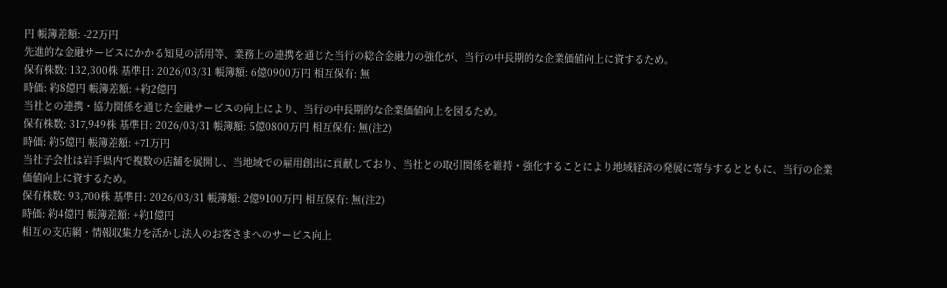円 帳簿差額: -22万円
先進的な金融サービスにかかる知見の活用等、業務上の連携を通じた当行の総合金融力の強化が、当行の中長期的な企業価値向上に資するため。
保有株数: 132,300株 基準日: 2026/03/31 帳簿額: 6億0900万円 相互保有: 無
時価: 約8億円 帳簿差額: +約2億円
当社との連携・協力関係を通じた金融サービスの向上により、当行の中長期的な企業価値向上を図るため。
保有株数: 317,949株 基準日: 2026/03/31 帳簿額: 5億0800万円 相互保有: 無(注2)
時価: 約5億円 帳簿差額: +71万円
当社子会社は岩手県内で複数の店舗を展開し、当地域での雇用創出に貢献しており、当社との取引関係を維持・強化することにより地域経済の発展に寄与するとともに、当行の企業価値向上に資するため。
保有株数: 93,700株 基準日: 2026/03/31 帳簿額: 2億9100万円 相互保有: 無(注2)
時価: 約4億円 帳簿差額: +約1億円
相互の支店網・情報収集力を活かし法人のお客さまへのサービス向上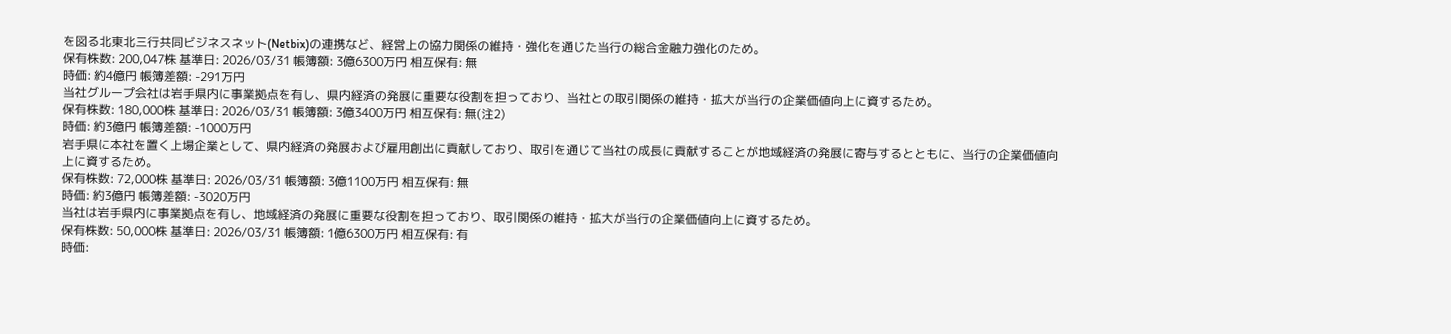を図る北東北三行共同ビジネスネット(Netbix)の連携など、経営上の協力関係の維持・強化を通じた当行の総合金融力強化のため。
保有株数: 200,047株 基準日: 2026/03/31 帳簿額: 3億6300万円 相互保有: 無
時価: 約4億円 帳簿差額: -291万円
当社グループ会社は岩手県内に事業拠点を有し、県内経済の発展に重要な役割を担っており、当社との取引関係の維持・拡大が当行の企業価値向上に資するため。
保有株数: 180,000株 基準日: 2026/03/31 帳簿額: 3億3400万円 相互保有: 無(注2)
時価: 約3億円 帳簿差額: -1000万円
岩手県に本社を置く上場企業として、県内経済の発展および雇用創出に貢献しており、取引を通じて当社の成長に貢献することが地域経済の発展に寄与するとともに、当行の企業価値向上に資するため。
保有株数: 72,000株 基準日: 2026/03/31 帳簿額: 3億1100万円 相互保有: 無
時価: 約3億円 帳簿差額: -3020万円
当社は岩手県内に事業拠点を有し、地域経済の発展に重要な役割を担っており、取引関係の維持・拡大が当行の企業価値向上に資するため。
保有株数: 50,000株 基準日: 2026/03/31 帳簿額: 1億6300万円 相互保有: 有
時価: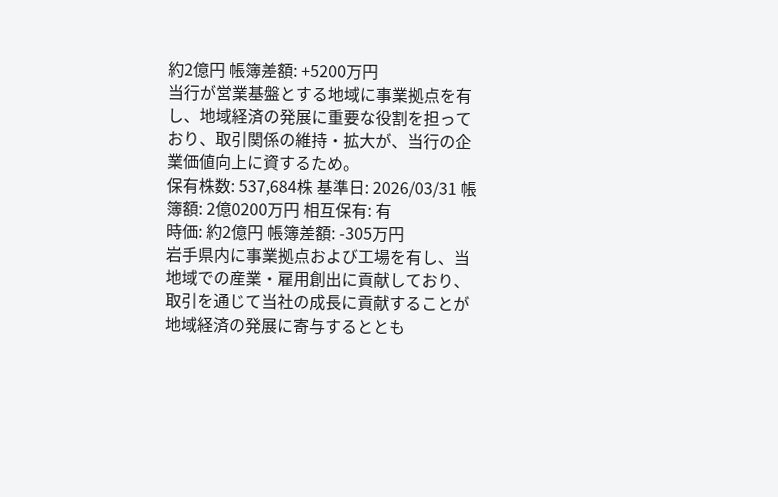約2億円 帳簿差額: +5200万円
当行が営業基盤とする地域に事業拠点を有し、地域経済の発展に重要な役割を担っており、取引関係の維持・拡大が、当行の企業価値向上に資するため。
保有株数: 537,684株 基準日: 2026/03/31 帳簿額: 2億0200万円 相互保有: 有
時価: 約2億円 帳簿差額: -305万円
岩手県内に事業拠点および工場を有し、当地域での産業・雇用創出に貢献しており、取引を通じて当社の成長に貢献することが地域経済の発展に寄与するととも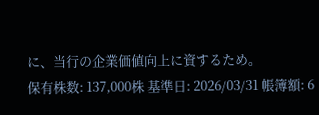に、当行の企業価値向上に資するため。
保有株数: 137,000株 基準日: 2026/03/31 帳簿額: 6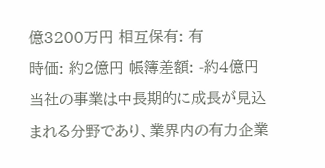億3200万円 相互保有: 有
時価: 約2億円 帳簿差額: -約4億円
当社の事業は中長期的に成長が見込まれる分野であり、業界内の有力企業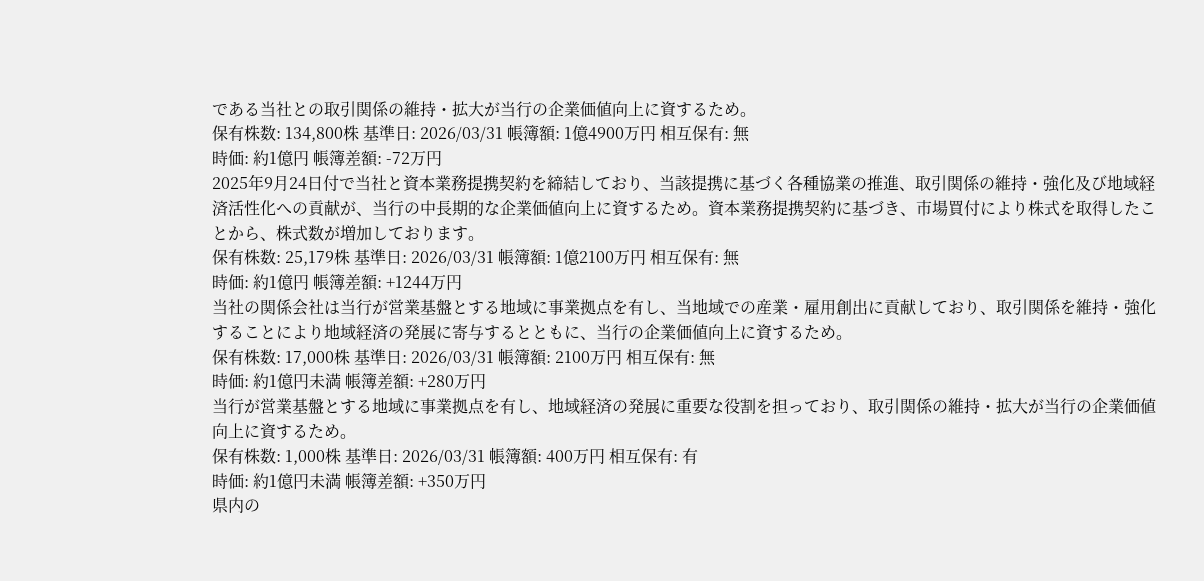である当社との取引関係の維持・拡大が当行の企業価値向上に資するため。
保有株数: 134,800株 基準日: 2026/03/31 帳簿額: 1億4900万円 相互保有: 無
時価: 約1億円 帳簿差額: -72万円
2025年9月24日付で当社と資本業務提携契約を締結しており、当該提携に基づく各種協業の推進、取引関係の維持・強化及び地域経済活性化への貢献が、当行の中長期的な企業価値向上に資するため。資本業務提携契約に基づき、市場買付により株式を取得したことから、株式数が増加しております。
保有株数: 25,179株 基準日: 2026/03/31 帳簿額: 1億2100万円 相互保有: 無
時価: 約1億円 帳簿差額: +1244万円
当社の関係会社は当行が営業基盤とする地域に事業拠点を有し、当地域での産業・雇用創出に貢献しており、取引関係を維持・強化することにより地域経済の発展に寄与するとともに、当行の企業価値向上に資するため。
保有株数: 17,000株 基準日: 2026/03/31 帳簿額: 2100万円 相互保有: 無
時価: 約1億円未満 帳簿差額: +280万円
当行が営業基盤とする地域に事業拠点を有し、地域経済の発展に重要な役割を担っており、取引関係の維持・拡大が当行の企業価値向上に資するため。
保有株数: 1,000株 基準日: 2026/03/31 帳簿額: 400万円 相互保有: 有
時価: 約1億円未満 帳簿差額: +350万円
県内の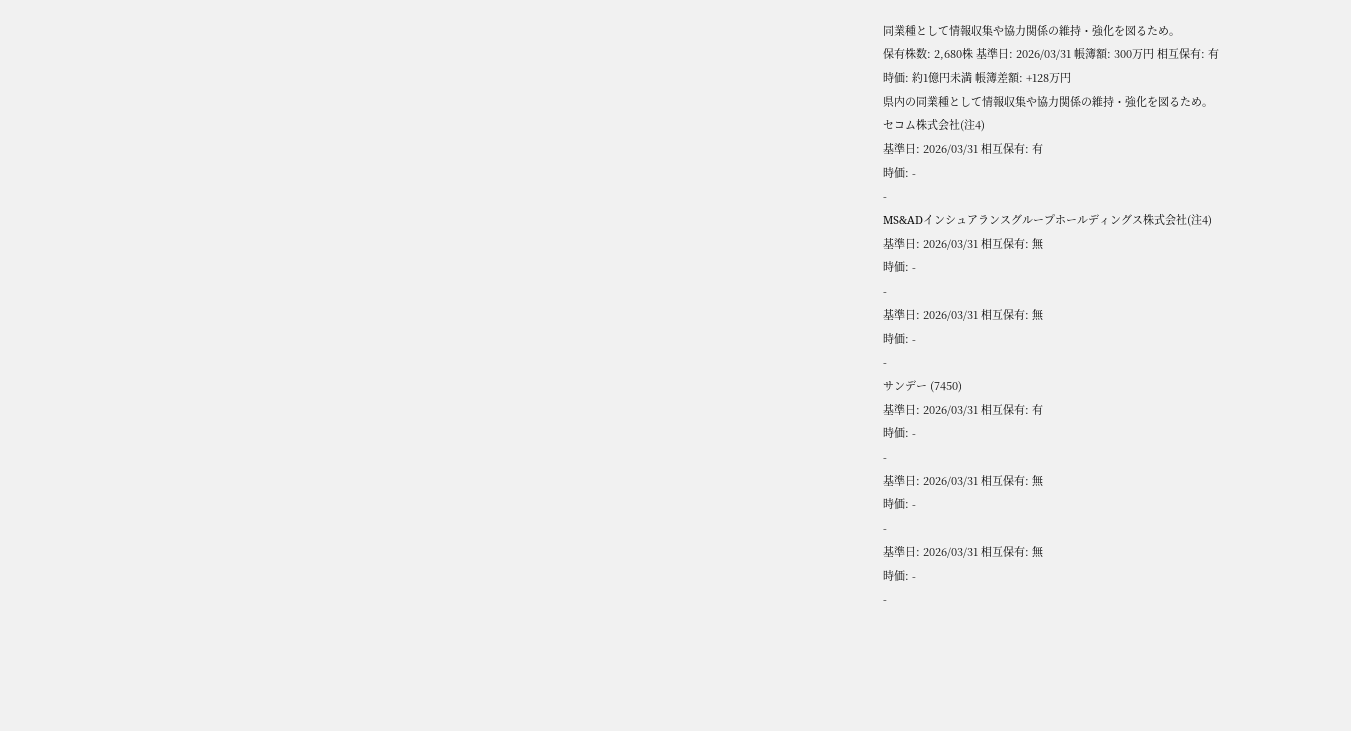同業種として情報収集や協力関係の維持・強化を図るため。
保有株数: 2,680株 基準日: 2026/03/31 帳簿額: 300万円 相互保有: 有
時価: 約1億円未満 帳簿差額: +128万円
県内の同業種として情報収集や協力関係の維持・強化を図るため。
セコム株式会社(注4)
基準日: 2026/03/31 相互保有: 有
時価: -
-
MS&ADインシュアランスグループホールディングス株式会社(注4)
基準日: 2026/03/31 相互保有: 無
時価: -
-
基準日: 2026/03/31 相互保有: 無
時価: -
-
サンデー (7450)
基準日: 2026/03/31 相互保有: 有
時価: -
-
基準日: 2026/03/31 相互保有: 無
時価: -
-
基準日: 2026/03/31 相互保有: 無
時価: -
-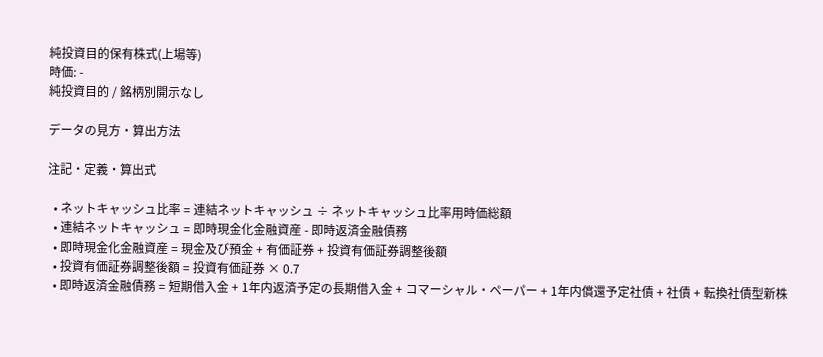純投資目的保有株式(上場等)
時価: -
純投資目的 / 銘柄別開示なし

データの見方・算出方法

注記・定義・算出式

  • ネットキャッシュ比率 = 連結ネットキャッシュ ÷ ネットキャッシュ比率用時価総額
  • 連結ネットキャッシュ = 即時現金化金融資産 - 即時返済金融債務
  • 即時現金化金融資産 = 現金及び預金 + 有価証券 + 投資有価証券調整後額
  • 投資有価証券調整後額 = 投資有価証券 × 0.7
  • 即時返済金融債務 = 短期借入金 + 1年内返済予定の長期借入金 + コマーシャル・ペーパー + 1年内償還予定社債 + 社債 + 転換社債型新株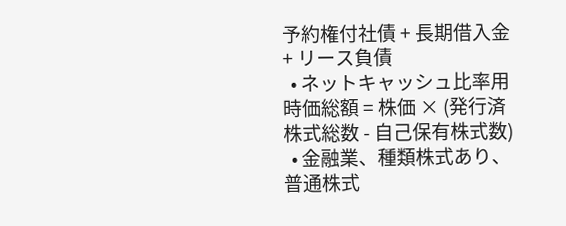予約権付社債 + 長期借入金 + リース負債
  • ネットキャッシュ比率用時価総額 = 株価 × (発行済株式総数 - 自己保有株式数)
  • 金融業、種類株式あり、普通株式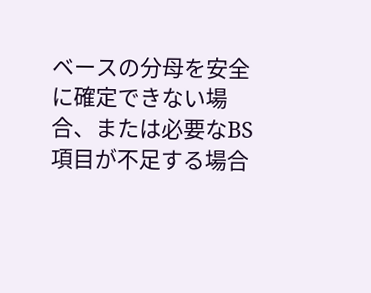ベースの分母を安全に確定できない場合、または必要なBS項目が不足する場合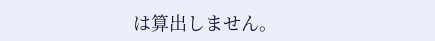は算出しません。